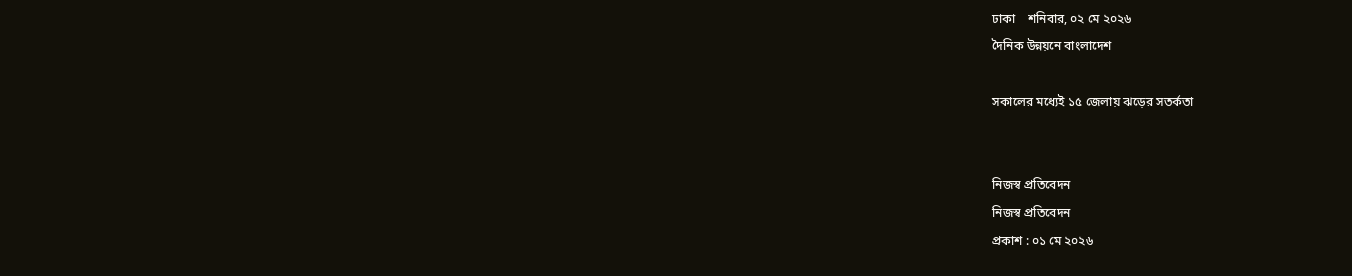ঢাকা    শনিবার, ০২ মে ২০২৬
দৈনিক উন্নয়নে বাংলাদেশ

সকালের মধ্যেই ১৫ জেলায় ঝড়ের সতর্কতা


নিজস্ব প্রতিবেদন
নিজস্ব প্রতিবেদন
প্রকাশ : ০১ মে ২০২৬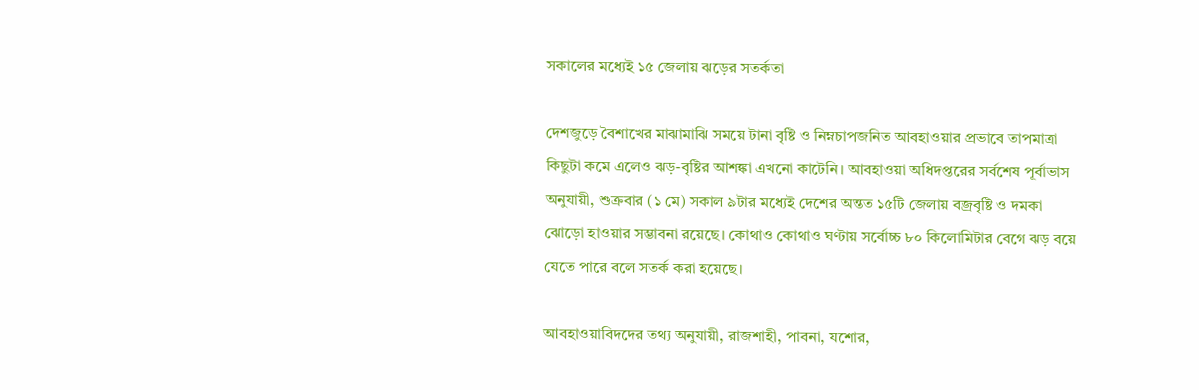সকালের মধ্যেই ১৫ জেলায় ঝড়ের সতর্কতা

দেশজুড়ে বৈশাখের মাঝামাঝি সময়ে টানা বৃষ্টি ও নিম্নচাপজনিত আবহাওয়ার প্রভাবে তাপমাত্রা কিছুটা কমে এলেও ঝড়-বৃষ্টির আশঙ্কা এখনো কাটেনি। আবহাওয়া অধিদপ্তরের সর্বশেষ পূর্বাভাস অনুযায়ী, শুক্রবার (১ মে) সকাল ৯টার মধ্যেই দেশের অন্তত ১৫টি জেলায় বজ্রবৃষ্টি ও দমকা ঝোড়ো হাওয়ার সম্ভাবনা রয়েছে। কোথাও কোথাও ঘণ্টায় সর্বোচ্চ ৮০ কিলোমিটার বেগে ঝড় বয়ে যেতে পারে বলে সতর্ক করা হয়েছে।

আবহাওয়াবিদদের তথ্য অনুযায়ী, রাজশাহী, পাবনা, যশোর,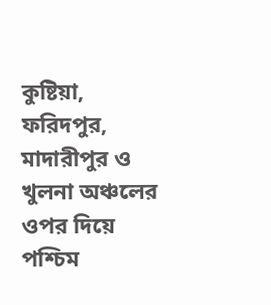কুষ্টিয়া, ফরিদপুর, মাদারীপুর ও খুলনা অঞ্চলের ওপর দিয়ে পশ্চিম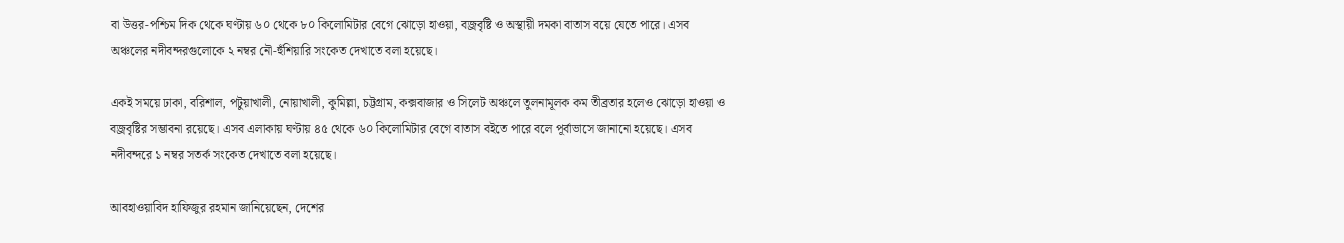বা উত্তর-পশ্চিম দিক থেকে ঘণ্টায় ৬০ থেকে ৮০ কিলোমিটার বেগে ঝোড়ো হাওয়া, বজ্রবৃষ্টি ও অস্থায়ী দমকা বাতাস বয়ে যেতে পারে। এসব অঞ্চলের নদীবন্দরগুলোকে ২ নম্বর নৌ-হুঁশিয়ারি সংকেত দেখাতে বলা হয়েছে।

একই সময়ে ঢাকা, বরিশাল, পটুয়াখালী, নোয়াখালী, কুমিল্লা, চট্টগ্রাম, কক্সবাজার ও সিলেট অঞ্চলে তুলনামূলক কম তীব্রতার হলেও ঝোড়ো হাওয়া ও বজ্রবৃষ্টির সম্ভাবনা রয়েছে। এসব এলাকায় ঘণ্টায় ৪৫ থেকে ৬০ কিলোমিটার বেগে বাতাস বইতে পারে বলে পূর্বাভাসে জানানো হয়েছে। এসব নদীবন্দরে ১ নম্বর সতর্ক সংকেত দেখাতে বলা হয়েছে।

আবহাওয়াবিদ হাফিজুর রহমান জানিয়েছেন, দেশের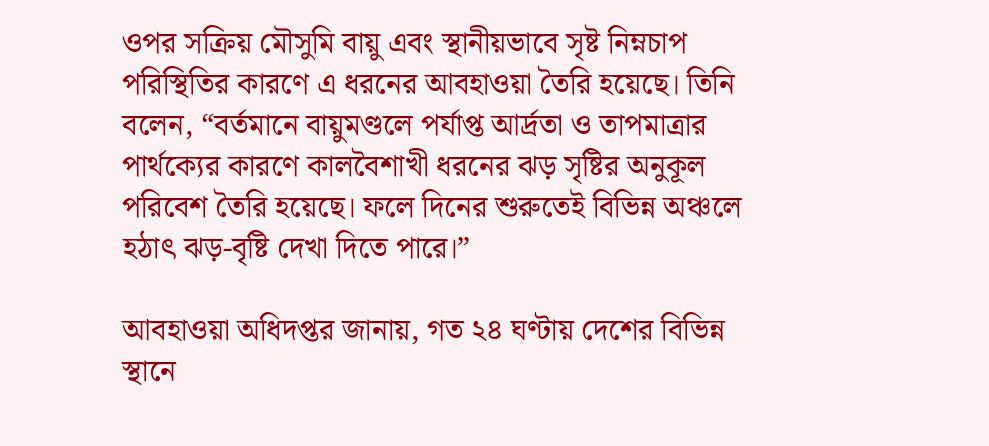ওপর সক্রিয় মৌসুমি বায়ু এবং স্থানীয়ভাবে সৃষ্ট নিম্নচাপ পরিস্থিতির কারণে এ ধরনের আবহাওয়া তৈরি হয়েছে। তিনি বলেন, “বর্তমানে বায়ুমণ্ডলে পর্যাপ্ত আর্দ্রতা ও তাপমাত্রার পার্থক্যের কারণে কালবৈশাখী ধরনের ঝড় সৃষ্টির অনুকূল পরিবেশ তৈরি হয়েছে। ফলে দিনের শুরুতেই বিভিন্ন অঞ্চলে হঠাৎ ঝড়-বৃষ্টি দেখা দিতে পারে।”

আবহাওয়া অধিদপ্তর জানায়, গত ২৪ ঘণ্টায় দেশের বিভিন্ন স্থানে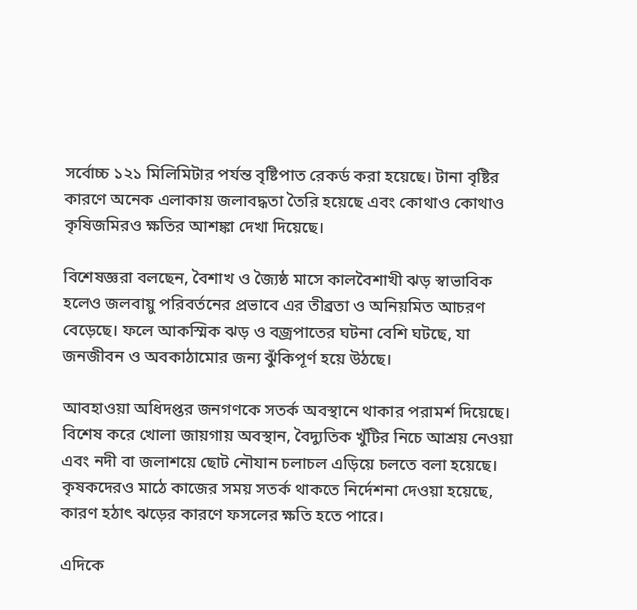সর্বোচ্চ ১২১ মিলিমিটার পর্যন্ত বৃষ্টিপাত রেকর্ড করা হয়েছে। টানা বৃষ্টির কারণে অনেক এলাকায় জলাবদ্ধতা তৈরি হয়েছে এবং কোথাও কোথাও কৃষিজমিরও ক্ষতির আশঙ্কা দেখা দিয়েছে।

বিশেষজ্ঞরা বলছেন, বৈশাখ ও জ্যৈষ্ঠ মাসে কালবৈশাখী ঝড় স্বাভাবিক হলেও জলবায়ু পরিবর্তনের প্রভাবে এর তীব্রতা ও অনিয়মিত আচরণ বেড়েছে। ফলে আকস্মিক ঝড় ও বজ্রপাতের ঘটনা বেশি ঘটছে, যা জনজীবন ও অবকাঠামোর জন্য ঝুঁকিপূর্ণ হয়ে উঠছে।

আবহাওয়া অধিদপ্তর জনগণকে সতর্ক অবস্থানে থাকার পরামর্শ দিয়েছে। বিশেষ করে খোলা জায়গায় অবস্থান, বৈদ্যুতিক খুঁটির নিচে আশ্রয় নেওয়া এবং নদী বা জলাশয়ে ছোট নৌযান চলাচল এড়িয়ে চলতে বলা হয়েছে। কৃষকদেরও মাঠে কাজের সময় সতর্ক থাকতে নির্দেশনা দেওয়া হয়েছে, কারণ হঠাৎ ঝড়ের কারণে ফসলের ক্ষতি হতে পারে।

এদিকে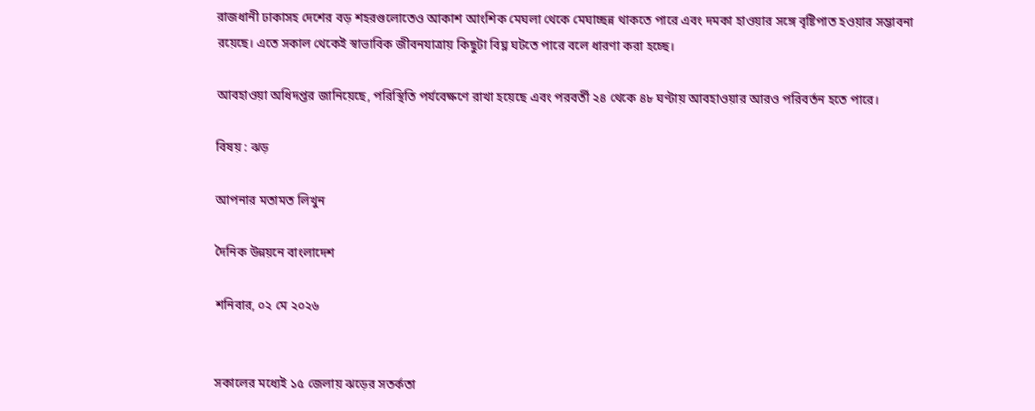রাজধানী ঢাকাসহ দেশের বড় শহরগুলোতেও আকাশ আংশিক মেঘলা থেকে মেঘাচ্ছন্ন থাকতে পারে এবং দমকা হাওয়ার সঙ্গে বৃষ্টিপাত হওয়ার সম্ভাবনা রয়েছে। এতে সকাল থেকেই স্বাভাবিক জীবনযাত্রায় কিছুটা বিঘ্ন ঘটতে পারে বলে ধারণা করা হচ্ছে।

আবহাওয়া অধিদপ্তর জানিয়েছে, পরিস্থিতি পর্যবেক্ষণে রাখা হয়েছে এবং পরবর্তী ২৪ থেকে ৪৮ ঘণ্টায় আবহাওয়ার আরও পরিবর্তন হতে পারে।

বিষয় : ঝড়

আপনার মতামত লিখুন

দৈনিক উন্নয়নে বাংলাদেশ

শনিবার, ০২ মে ২০২৬


সকালের মধ্যেই ১৫ জেলায় ঝড়ের সতর্কতা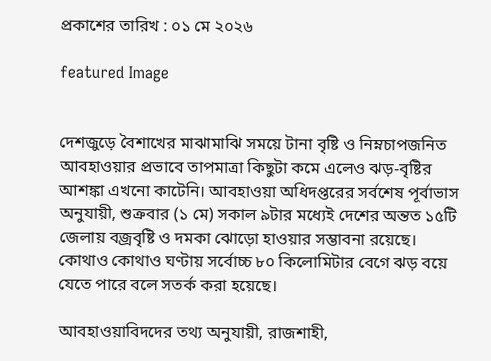প্রকাশের তারিখ : ০১ মে ২০২৬

featured Image


দেশজুড়ে বৈশাখের মাঝামাঝি সময়ে টানা বৃষ্টি ও নিম্নচাপজনিত আবহাওয়ার প্রভাবে তাপমাত্রা কিছুটা কমে এলেও ঝড়-বৃষ্টির আশঙ্কা এখনো কাটেনি। আবহাওয়া অধিদপ্তরের সর্বশেষ পূর্বাভাস অনুযায়ী, শুক্রবার (১ মে) সকাল ৯টার মধ্যেই দেশের অন্তত ১৫টি জেলায় বজ্রবৃষ্টি ও দমকা ঝোড়ো হাওয়ার সম্ভাবনা রয়েছে। কোথাও কোথাও ঘণ্টায় সর্বোচ্চ ৮০ কিলোমিটার বেগে ঝড় বয়ে যেতে পারে বলে সতর্ক করা হয়েছে।

আবহাওয়াবিদদের তথ্য অনুযায়ী, রাজশাহী,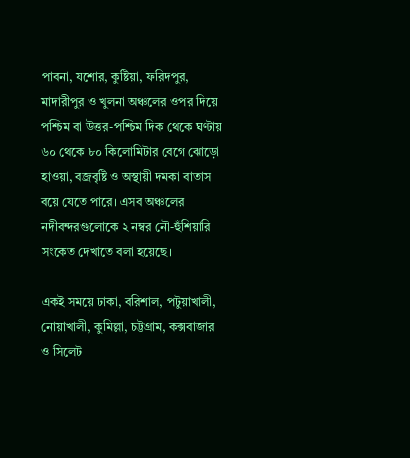পাবনা, যশোর, কুষ্টিয়া, ফরিদপুর, মাদারীপুর ও খুলনা অঞ্চলের ওপর দিয়ে পশ্চিম বা উত্তর-পশ্চিম দিক থেকে ঘণ্টায় ৬০ থেকে ৮০ কিলোমিটার বেগে ঝোড়ো হাওয়া, বজ্রবৃষ্টি ও অস্থায়ী দমকা বাতাস বয়ে যেতে পারে। এসব অঞ্চলের নদীবন্দরগুলোকে ২ নম্বর নৌ-হুঁশিয়ারি সংকেত দেখাতে বলা হয়েছে।

একই সময়ে ঢাকা, বরিশাল, পটুয়াখালী, নোয়াখালী, কুমিল্লা, চট্টগ্রাম, কক্সবাজার ও সিলেট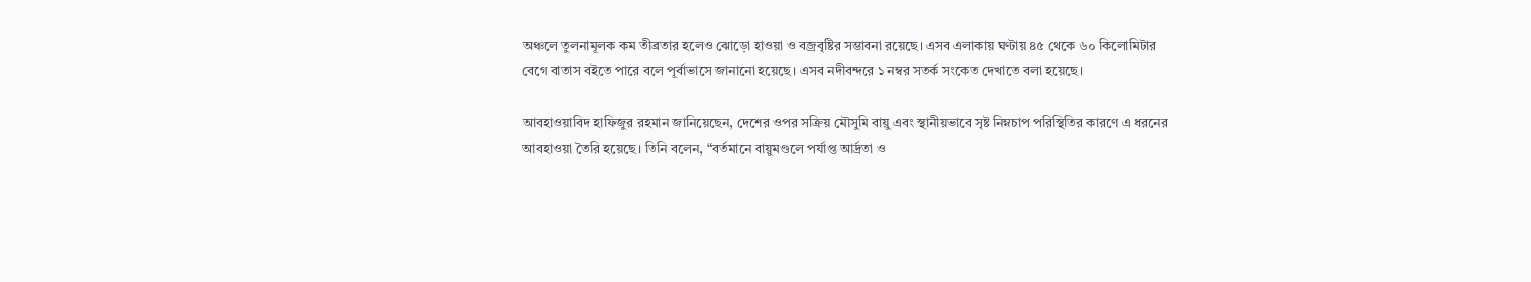অঞ্চলে তুলনামূলক কম তীব্রতার হলেও ঝোড়ো হাওয়া ও বজ্রবৃষ্টির সম্ভাবনা রয়েছে। এসব এলাকায় ঘণ্টায় ৪৫ থেকে ৬০ কিলোমিটার বেগে বাতাস বইতে পারে বলে পূর্বাভাসে জানানো হয়েছে। এসব নদীবন্দরে ১ নম্বর সতর্ক সংকেত দেখাতে বলা হয়েছে।

আবহাওয়াবিদ হাফিজুর রহমান জানিয়েছেন, দেশের ওপর সক্রিয় মৌসুমি বায়ু এবং স্থানীয়ভাবে সৃষ্ট নিম্নচাপ পরিস্থিতির কারণে এ ধরনের আবহাওয়া তৈরি হয়েছে। তিনি বলেন, “বর্তমানে বায়ুমণ্ডলে পর্যাপ্ত আর্দ্রতা ও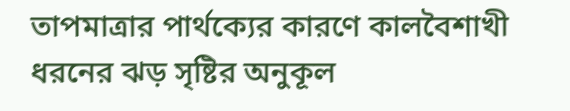তাপমাত্রার পার্থক্যের কারণে কালবৈশাখী ধরনের ঝড় সৃষ্টির অনুকূল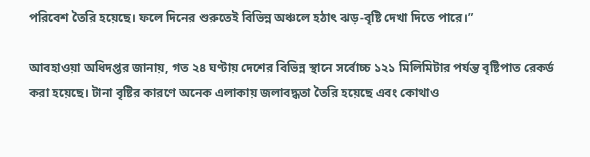পরিবেশ তৈরি হয়েছে। ফলে দিনের শুরুতেই বিভিন্ন অঞ্চলে হঠাৎ ঝড়-বৃষ্টি দেখা দিতে পারে।”

আবহাওয়া অধিদপ্তর জানায়, গত ২৪ ঘণ্টায় দেশের বিভিন্ন স্থানে সর্বোচ্চ ১২১ মিলিমিটার পর্যন্ত বৃষ্টিপাত রেকর্ড করা হয়েছে। টানা বৃষ্টির কারণে অনেক এলাকায় জলাবদ্ধতা তৈরি হয়েছে এবং কোথাও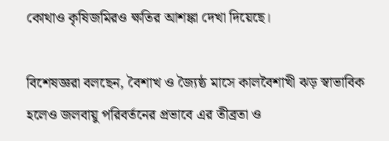কোথাও কৃষিজমিরও ক্ষতির আশঙ্কা দেখা দিয়েছে।

বিশেষজ্ঞরা বলছেন, বৈশাখ ও জ্যৈষ্ঠ মাসে কালবৈশাখী ঝড় স্বাভাবিক হলেও জলবায়ু পরিবর্তনের প্রভাবে এর তীব্রতা ও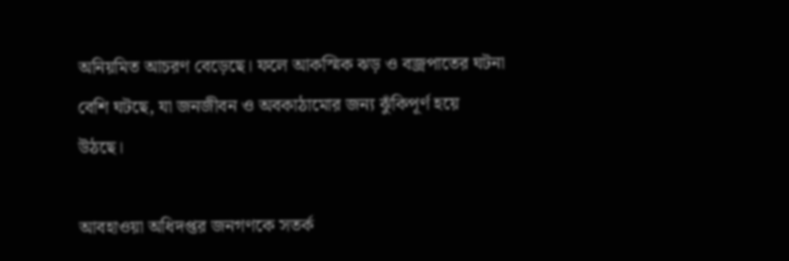অনিয়মিত আচরণ বেড়েছে। ফলে আকস্মিক ঝড় ও বজ্রপাতের ঘটনা বেশি ঘটছে, যা জনজীবন ও অবকাঠামোর জন্য ঝুঁকিপূর্ণ হয়ে উঠছে।

আবহাওয়া অধিদপ্তর জনগণকে সতর্ক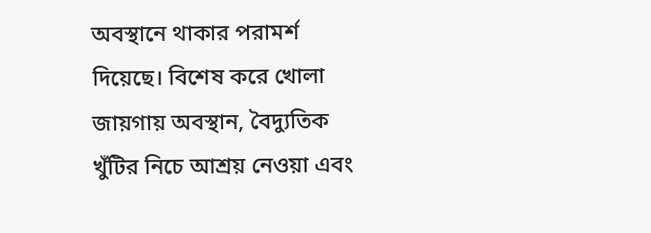অবস্থানে থাকার পরামর্শ দিয়েছে। বিশেষ করে খোলা জায়গায় অবস্থান, বৈদ্যুতিক খুঁটির নিচে আশ্রয় নেওয়া এবং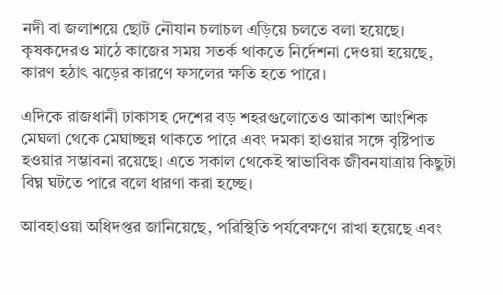নদী বা জলাশয়ে ছোট নৌযান চলাচল এড়িয়ে চলতে বলা হয়েছে। কৃষকদেরও মাঠে কাজের সময় সতর্ক থাকতে নির্দেশনা দেওয়া হয়েছে, কারণ হঠাৎ ঝড়ের কারণে ফসলের ক্ষতি হতে পারে।

এদিকে রাজধানী ঢাকাসহ দেশের বড় শহরগুলোতেও আকাশ আংশিক মেঘলা থেকে মেঘাচ্ছন্ন থাকতে পারে এবং দমকা হাওয়ার সঙ্গে বৃষ্টিপাত হওয়ার সম্ভাবনা রয়েছে। এতে সকাল থেকেই স্বাভাবিক জীবনযাত্রায় কিছুটা বিঘ্ন ঘটতে পারে বলে ধারণা করা হচ্ছে।

আবহাওয়া অধিদপ্তর জানিয়েছে, পরিস্থিতি পর্যবেক্ষণে রাখা হয়েছে এবং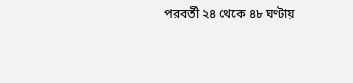পরবর্তী ২৪ থেকে ৪৮ ঘণ্টায়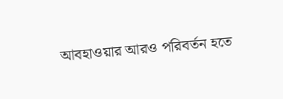আবহাওয়ার আরও পরিবর্তন হতে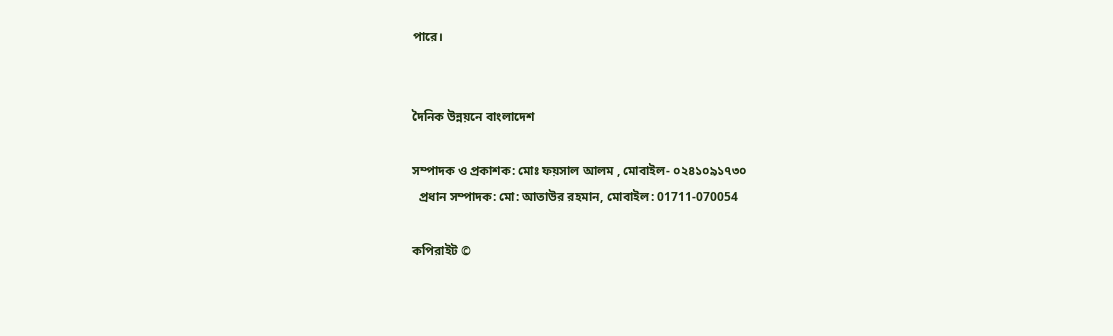পারে।


দৈনিক উন্নয়নে বাংলাদেশ

সম্পাদক ও প্রকাশক: মোঃ ফয়সাল আলম , মোবাইল- ০২৪১০৯১৭৩০
  প্রধান সম্পাদক: মো: আতাউর রহমান, মোবাইল: 01711-070054

কপিরাইট ©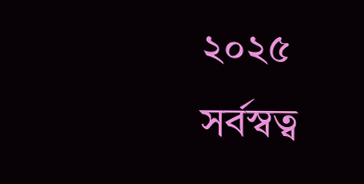২০২৫ সর্বস্বত্ব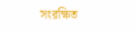সংরক্ষিত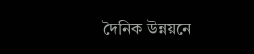দৈনিক উন্নয়নে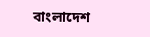বাংলাদেশ